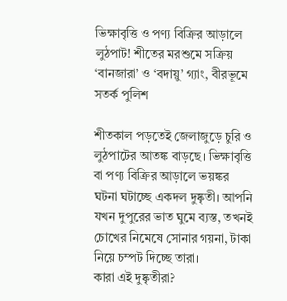ভিক্ষাবৃত্তি ও পণ্য বিক্রির আড়ালে লুঠপাট! শীতের মরশুমে সক্রিয় ‘বানজারা’ ও ‘বদায়ু’ গ্যাং, বীরভূমে সতর্ক পুলিশ

শীতকাল পড়তেই জেলাজুড়ে চুরি ও লুঠপাটের আতঙ্ক বাড়ছে। ভিক্ষাবৃত্তি বা পণ্য বিক্রির আড়ালে ভয়ঙ্কর ঘটনা ঘটাচ্ছে একদল দুষ্কৃতী। আপনি যখন দুপুরের ভাত ঘুমে ব্যস্ত, তখনই চোখের নিমেষে সোনার গয়না, টাকা নিয়ে চম্পট দিচ্ছে তারা।
কারা এই দুষ্কৃতীরা?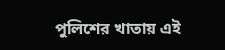পুলিশের খাতায় এই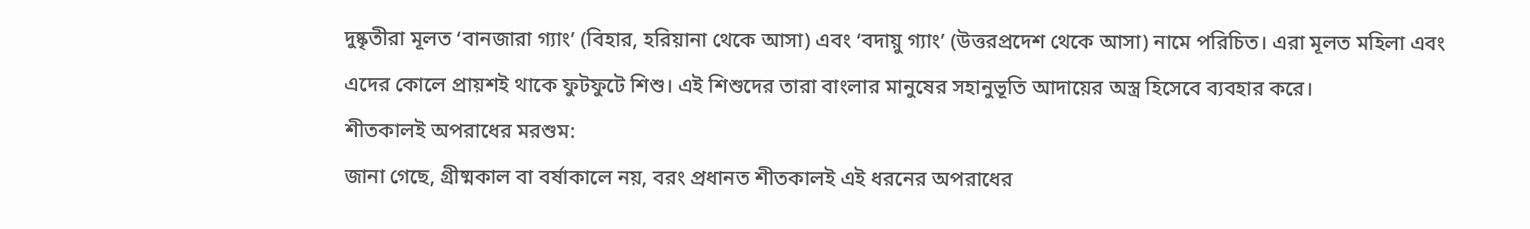দুষ্কৃতীরা মূলত ‘বানজারা গ্যাং’ (বিহার, হরিয়ানা থেকে আসা) এবং ‘বদায়ু গ্যাং’ (উত্তরপ্রদেশ থেকে আসা) নামে পরিচিত। এরা মূলত মহিলা এবং এদের কোলে প্রায়শই থাকে ফুটফুটে শিশু। এই শিশুদের তারা বাংলার মানুষের সহানুভূতি আদায়ের অস্ত্র হিসেবে ব্যবহার করে।
শীতকালই অপরাধের মরশুম:
জানা গেছে, গ্রীষ্মকাল বা বর্ষাকালে নয়, বরং প্রধানত শীতকালই এই ধরনের অপরাধের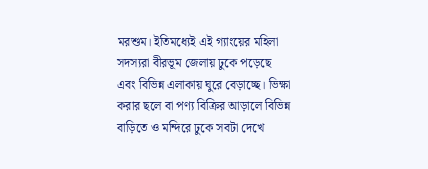মরশুম। ইতিমধ্যেই এই গ্যাংয়ের মহিলা সদস্যরা বীরভূম জেলায় ঢুকে পড়েছে এবং বিভিন্ন এলাকায় ঘুরে বেড়াচ্ছে। ভিক্ষা করার ছলে বা পণ্য বিক্রির আড়ালে বিভিন্ন বাড়িতে ও মন্দিরে ঢুকে সবটা দেখে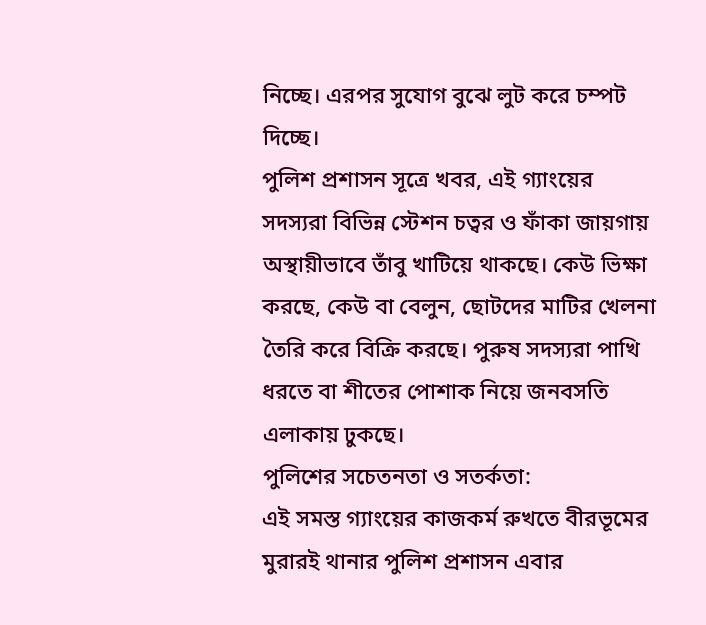নিচ্ছে। এরপর সুযোগ বুঝে লুট করে চম্পট দিচ্ছে।
পুলিশ প্রশাসন সূত্রে খবর, এই গ্যাংয়ের সদস্যরা বিভিন্ন স্টেশন চত্বর ও ফাঁকা জায়গায় অস্থায়ীভাবে তাঁবু খাটিয়ে থাকছে। কেউ ভিক্ষা করছে, কেউ বা বেলুন, ছোটদের মাটির খেলনা তৈরি করে বিক্রি করছে। পুরুষ সদস্যরা পাখি ধরতে বা শীতের পোশাক নিয়ে জনবসতি এলাকায় ঢুকছে।
পুলিশের সচেতনতা ও সতর্কতা:
এই সমস্ত গ্যাংয়ের কাজকর্ম রুখতে বীরভূমের মুরারই থানার পুলিশ প্রশাসন এবার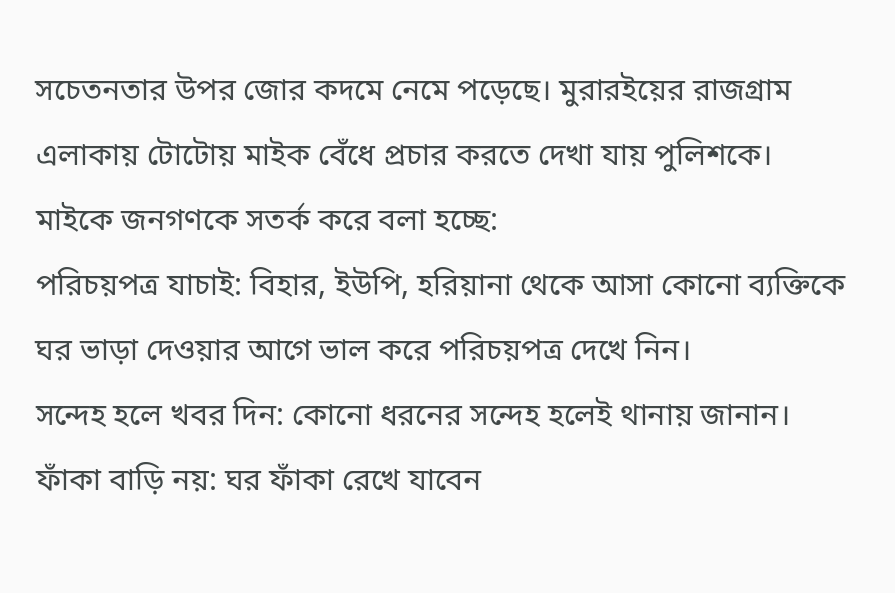সচেতনতার উপর জোর কদমে নেমে পড়েছে। মুরারইয়ের রাজগ্রাম এলাকায় টোটোয় মাইক বেঁধে প্রচার করতে দেখা যায় পুলিশকে।
মাইকে জনগণকে সতর্ক করে বলা হচ্ছে:
পরিচয়পত্র যাচাই: বিহার, ইউপি, হরিয়ানা থেকে আসা কোনো ব্যক্তিকে ঘর ভাড়া দেওয়ার আগে ভাল করে পরিচয়পত্র দেখে নিন।
সন্দেহ হলে খবর দিন: কোনো ধরনের সন্দেহ হলেই থানায় জানান।
ফাঁকা বাড়ি নয়: ঘর ফাঁকা রেখে যাবেন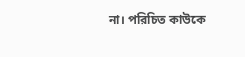না। পরিচিত কাউকে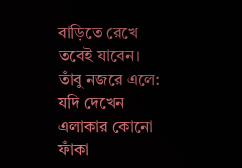বাড়িতে রেখে তবেই যাবেন।
তাঁবু নজরে এলে: যদি দেখেন এলাকার কোনো ফাঁকা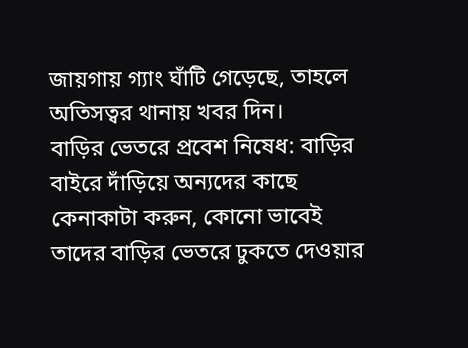জায়গায় গ্যাং ঘাঁটি গেড়েছে, তাহলে অতিসত্বর থানায় খবর দিন।
বাড়ির ভেতরে প্রবেশ নিষেধ: বাড়ির বাইরে দাঁড়িয়ে অন্যদের কাছে কেনাকাটা করুন, কোনো ভাবেই তাদের বাড়ির ভেতরে ঢুকতে দেওয়ার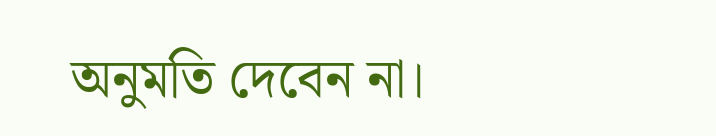অনুমতি দেবেন না।